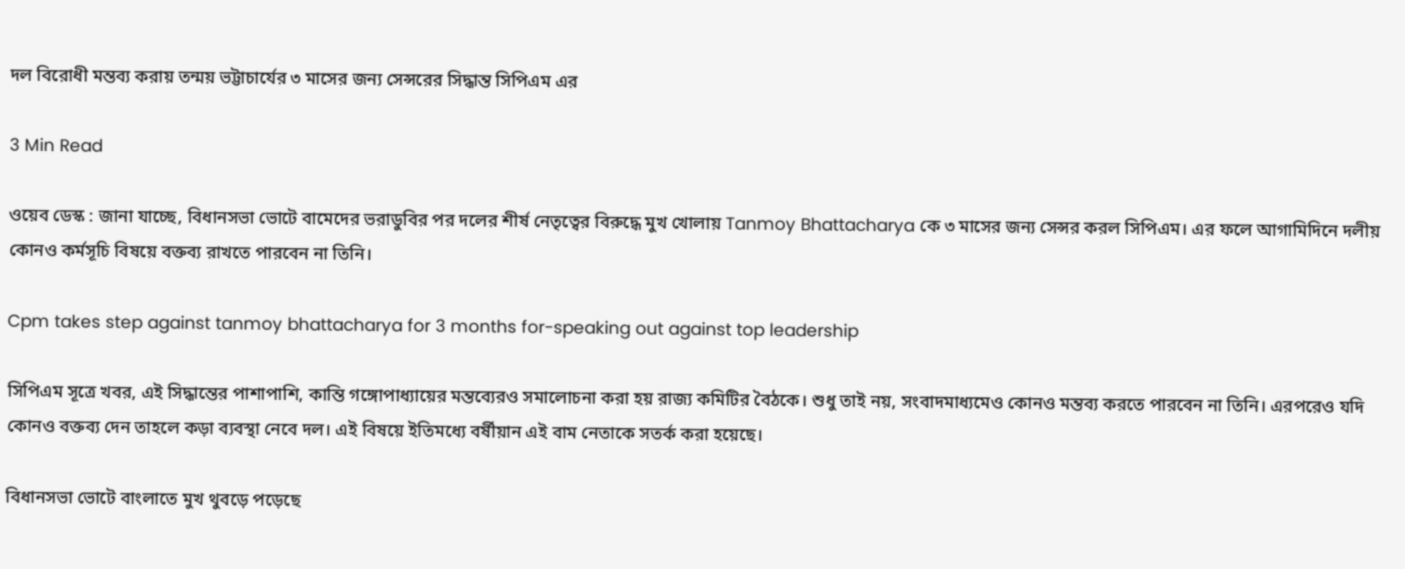দল বিরোধী মন্তব্য করায় তন্ময় ভট্টাচার্যের ৩ মাসের জন্য সেন্সরের সিদ্ধান্ত সিপিএম এর

3 Min Read

ওয়েব ডেস্ক : জানা যাচ্ছে, বিধানসভা ভোটে বামেদের ভরাডুবির পর দলের শীর্ষ নেতৃত্বের বিরুদ্ধে মুখ খোলায় Tanmoy Bhattacharya কে ৩ মাসের জন্য সেন্সর করল সিপিএম। এর ফলে আগামিদিনে দলীয় কোনও কর্মসূচি বিষয়ে বক্তব্য রাখতে পারবেন না তিনি।

Cpm takes step against tanmoy bhattacharya for 3 months for-speaking out against top leadership

সিপিএম সূত্রে খবর, এই সিদ্ধান্তের পাশাপাশি, কান্তি গঙ্গোপাধ্যায়ের মন্তব্যেরও সমালোচনা করা হয় রাজ্য কমিটির বৈঠকে। শুধু তাই নয়, সংবাদমাধ্যমেও কোনও মন্তব্য করতে পারবেন না তিনি। এরপরেও যদি কোনও বক্তব্য দেন তাহলে কড়া ব্যবস্থা নেবে দল। এই বিষয়ে ইতিমধ্যে বর্ষীয়ান এই বাম নেতাকে সতর্ক করা হয়েছে।

বিধানসভা ভোটে বাংলাতে মুখ থুবড়ে পড়েছে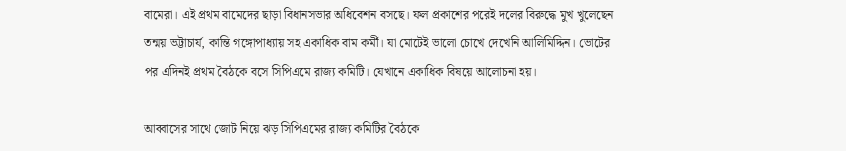বামেরা। এই প্রথম বামেদের ছাড়া বিধানসভার অধিবেশন বসছে। ফল প্রকাশের পরেই দলের বিরুদ্ধে মুখ খুলেছেন তন্ময় ভট্টাচার্য, কান্তি গঙ্গোপাধ্যায় সহ একাধিক বাম কর্মী। যা মোটেই ভালো চোখে দেখেনি আলিমিদ্দিন। ভোটের পর এদিনই প্রথম বৈঠকে বসে সিপিএমে রাজ্য কমিটি। যেখানে একাধিক বিষয়ে আলোচনা হয়।

আব্বাসের সাথে জোট নিয়ে ঝড় সিপিএমের রাজ্য কমিটির বৈঠকে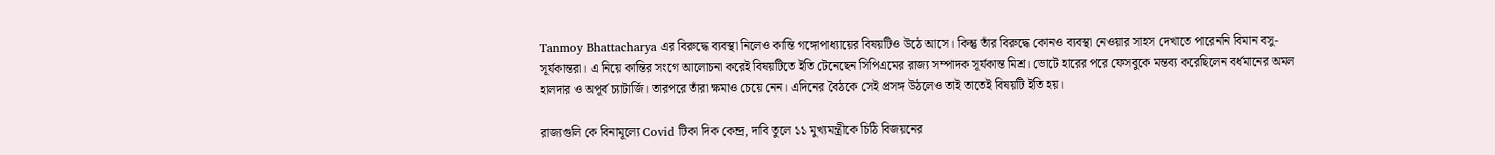Tanmoy Bhattacharya এর বিরুদ্ধে ব্যবস্থা নিলেও কান্তি গঙ্গোপাধ্যায়ের বিষয়টিও উঠে আসে। কিন্তু তাঁর বিরুদ্ধে কোনও ব্যবস্থা নেওয়ার সাহস দেখাতে পারেননি বিমান বসু-সূর্যকান্তরা। এ নিয়ে কান্তির সংগে আলোচনা করেই বিষয়টিতে ইতি টেনেছেন সিপিএমের রাজ্য সম্পাদক সূর্যকান্ত মিশ্র। ভোটে হারের পরে ফেসবুকে মন্তব্য করেছিলেন বর্ধমানের অমল হালদার ও অপূর্ব চ্যাটার্জি। তারপরে তাঁরা ক্ষমাও চেয়ে নেন। এদিনের বৈঠকে সেই প্রসঙ্গ উঠলেও তাই তাতেই বিষয়টি ইতি হয়।

রাজ্যগুলি কে বিনামূল্যে Covid টিকা দিক কেন্দ্র, দাবি তুলে ১১ মুখ্যমন্ত্রীকে চিঠি বিজয়নের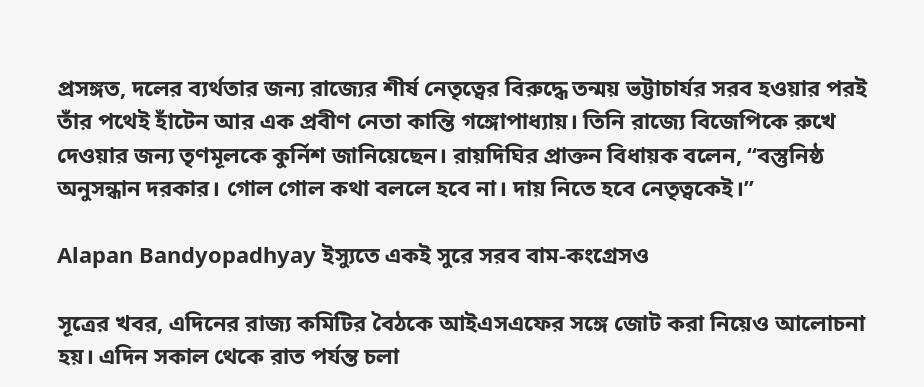প্রসঙ্গত, দলের ব্যর্থতার জন্য রাজ্যের শীর্ষ নেতৃত্বের বিরুদ্ধে তন্ময় ভট্টাচার্যর সরব হওয়ার পরই তাঁর পথেই হাঁটেন আর এক প্রবীণ নেতা কান্তি গঙ্গোপাধ্যায়। তিনি রাজ্যে বিজেপিকে রুখে দেওয়ার জন্য তৃণমূলকে কুর্নিশ জানিয়েছেন। রায়দিঘির প্রাক্তন বিধায়ক বলেন, “বস্তুনিষ্ঠ অনুসন্ধান দরকার। গোল গোল কথা বললে হবে না। দায় নিতে হবে নেতৃত্বকেই।’’

Alapan Bandyopadhyay ইস্যুতে একই সুরে সরব বাম-কংগ্রেসও

সূত্রের খবর, এদিনের রাজ্য কমিটির বৈঠকে আইএসএফের সঙ্গে জোট করা নিয়েও আলোচনা হয়। এদিন সকাল থেকে রাত পর্যন্ত চলা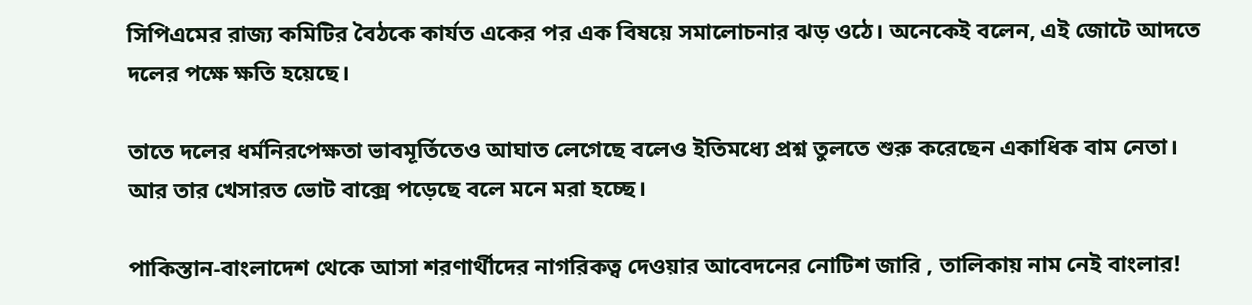সিপিএমের রাজ্য কমিটির বৈঠকে কার্যত একের পর এক বিষয়ে সমালোচনার ঝড় ওঠে। অনেকেই বলেন, এই জোটে আদতে দলের পক্ষে ক্ষতি হয়েছে।

তাতে দলের ধর্মনিরপেক্ষতা ভাবমূর্তিতেও আঘাত লেগেছে বলেও ইতিমধ্যে প্রশ্ন তুলতে শুরু করেছেন একাধিক বাম নেতা। আর তার খেসারত ভোট বাক্সে পড়েছে বলে মনে মরা হচ্ছে।

পাকিস্তান-বাংলাদেশ থেকে আসা শরণার্থীদের নাগরিকত্ব দেওয়ার আবেদনের নোটিশ জারি , তালিকায় নাম নেই বাংলার!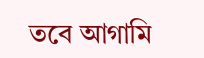তবে আগামি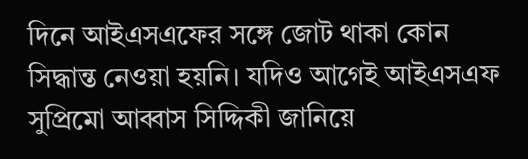দিনে আইএসএফের সঙ্গে জোট থাকা কোন সিদ্ধান্ত নেওয়া হয়নি। যদিও আগেই আইএসএফ সুপ্রিমো আব্বাস সিদ্দিকী জানিয়ে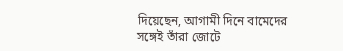দিয়েছেন, আগামী দিনে বামেদের সঙ্গেই তাঁরা জোটে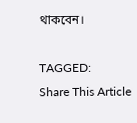থাকবেন।

TAGGED:
Share This Article